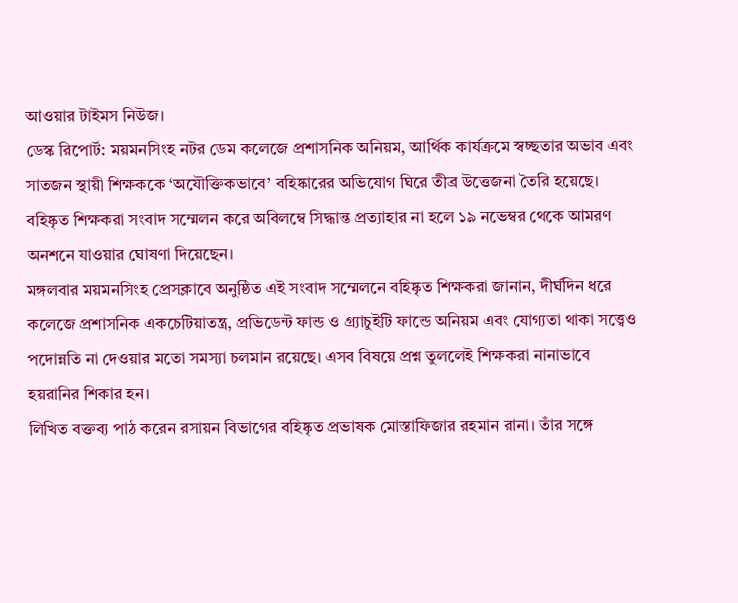আওয়ার টাইমস নিউজ।
ডেস্ক রিপোর্ট: ময়মনসিংহ নটর ডেম কলেজে প্রশাসনিক অনিয়ম, আর্থিক কার্যক্রমে স্বচ্ছতার অভাব এবং সাতজন স্থায়ী শিক্ষককে ‘অযৌক্তিকভাবে’ বহিষ্কারের অভিযোগ ঘিরে তীব্র উত্তেজনা তৈরি হয়েছে। বহিষ্কৃত শিক্ষকরা সংবাদ সম্মেলন করে অবিলম্বে সিদ্ধান্ত প্রত্যাহার না হলে ১৯ নভেম্বর থেকে আমরণ অনশনে যাওয়ার ঘোষণা দিয়েছেন।
মঙ্গলবার ময়মনসিংহ প্রেসক্লাবে অনুষ্ঠিত এই সংবাদ সম্মেলনে বহিষ্কৃত শিক্ষকরা জানান, দীর্ঘদিন ধরে কলেজে প্রশাসনিক একচেটিয়াতন্ত্র, প্রভিডেন্ট ফান্ড ও গ্র্যাচুইটি ফান্ডে অনিয়ম এবং যোগ্যতা থাকা সত্ত্বেও পদোন্নতি না দেওয়ার মতো সমস্যা চলমান রয়েছে। এসব বিষয়ে প্রশ্ন তুললেই শিক্ষকরা নানাভাবে হয়রানির শিকার হন।
লিখিত বক্তব্য পাঠ করেন রসায়ন বিভাগের বহিষ্কৃত প্রভাষক মোস্তাফিজার রহমান রানা। তাঁর সঙ্গে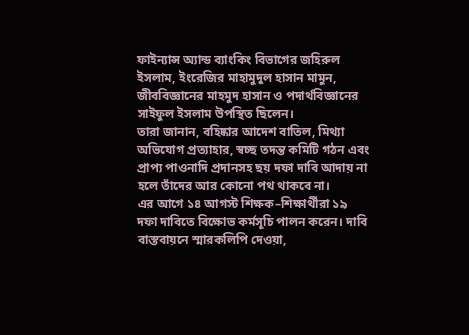ফাইন্যান্স অ্যান্ড ব্যাংকিং বিভাগের জহিরুল ইসলাম, ইংরেজির মাহামুদুল হাসান মামুন, জীববিজ্ঞানের মাহমুদ হাসান ও পদার্থবিজ্ঞানের সাইফুল ইসলাম উপস্থিত ছিলেন।
তারা জানান, বহিষ্কার আদেশ বাতিল, মিথ্যা অভিযোগ প্রত্যাহার, স্বচ্ছ তদন্ত কমিটি গঠন এবং প্রাপ্য পাওনাদি প্রদানসহ ছয় দফা দাবি আদায় না হলে তাঁদের আর কোনো পথ থাকবে না।
এর আগে ১৪ আগস্ট শিক্ষক–শিক্ষার্থীরা ১৯ দফা দাবিতে বিক্ষোভ কর্মসূচি পালন করেন। দাবি বাস্তবায়নে স্মারকলিপি দেওয়া,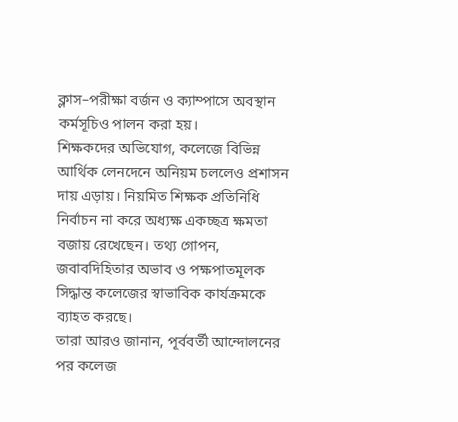ক্লাস–পরীক্ষা বর্জন ও ক্যাম্পাসে অবস্থান কর্মসূচিও পালন করা হয়।
শিক্ষকদের অভিযোগ, কলেজে বিভিন্ন আর্থিক লেনদেনে অনিয়ম চললেও প্রশাসন দায় এড়ায়। নিয়মিত শিক্ষক প্রতিনিধি নির্বাচন না করে অধ্যক্ষ একচ্ছত্র ক্ষমতা বজায় রেখেছেন। তথ্য গোপন, জবাবদিহিতার অভাব ও পক্ষপাতমূলক সিদ্ধান্ত কলেজের স্বাভাবিক কার্যক্রমকে ব্যাহত করছে।
তারা আরও জানান, পূর্ববর্তী আন্দোলনের পর কলেজ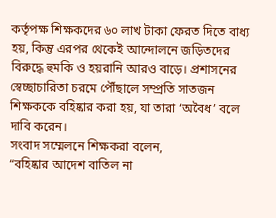কর্তৃপক্ষ শিক্ষকদের ৬০ লাখ টাকা ফেরত দিতে বাধ্য হয়, কিন্তু এরপর থেকেই আন্দোলনে জড়িতদের বিরুদ্ধে হুমকি ও হয়রানি আরও বাড়ে। প্রশাসনের স্বেচ্ছাচারিতা চরমে পৌঁছালে সম্প্রতি সাতজন শিক্ষককে বহিষ্কার করা হয়, যা তারা ‘অবৈধ’ বলে দাবি করেন।
সংবাদ সম্মেলনে শিক্ষকরা বলেন,
“বহিষ্কার আদেশ বাতিল না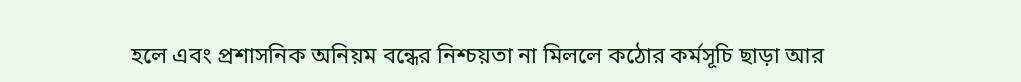হলে এবং প্রশাসনিক অনিয়ম বন্ধের নিশ্চয়তা না মিললে কঠোর কর্মসূচি ছাড়া আর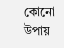কোনো উপায়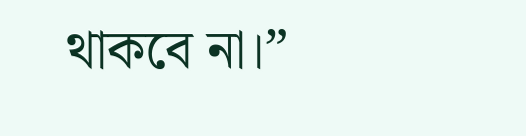থাকবে না।”